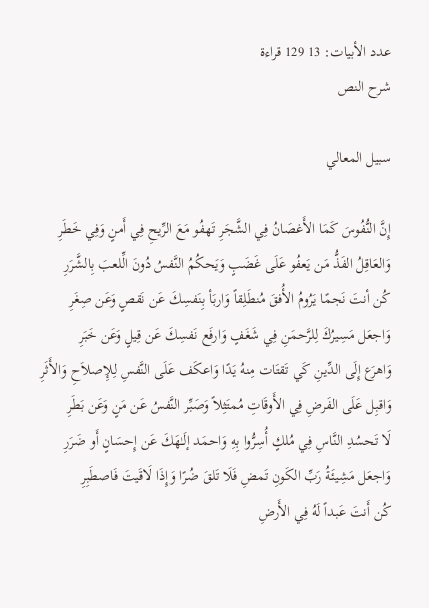عدد الأبيات: 13 129 قراءة
شرح النص

سبيل المعالي

إِنَّ النُّفُوسَ كَمَا الأَغصَانُ فِي الشَّجَرِ تَهفُو مَعَ الرِّيحِ فِي أَمنٍ وَفِي خَطَرِ
وَالعَاقِلُ الفَذُّ مَن يَعفُو عَلَى غَضَبٍ وَيَحكُمُ النَّفسُ دُونَ الِّلعبَ بِالشَّرَرِ
كُن أنتَ نَجمًا يَرُومُ الأُفقَ مُنطَلِقاً وَاربَأ بِنَفسِكَ عَن نَقصٍ وَعَن صِغَرِ
وَاجعَل مَسِيرُكَ لِلرَّحمَنِ فِي شَغَفٍ وَارفَع نَفسِكَ عَن قِيلٍ وَعَن خَبَرِ
وَاهرَع إِلَى الدِّينِ كَي تَقتَات مِنهُ يَدًا وَاعكَف عَلَى النَّفسِ لِلإِصلاَحِ وَالأَثَرِ
وَاقبِل عَلَى الفَرضِ فِي الأَوقَاتِ مُمتَثِلاً وَصَبِّر النَّفسُ عَن مَنٍ وَعَن بَطَرِ
لَا تَحسُدِ النَّاسِ فِي مُلكٍ أُسِرُّوا بِهِ وَاحمَد إلَـٰهَكَ عَن إِحسَانٍ أَو ضَرَرِ
وَاجعَل مَشِيئَةُ رَبِّ الكَونِ تَمضِ فَلَا تَلقَ ضُرًا وَإِذَا لَاقَيتَ فَاصطَبِرِ
كُن أَنتَ عَبداً لَهُ فِي الأَرضِ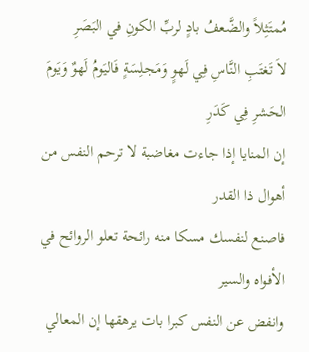مُمتَثِلاً والضَّعفُ بادٍ لربِّ الكونِ في البَصَرِ
لاَ تَغتَبِ النَّاسِ فِي لَهوٍ وَمَجلِسَةٍ فَاليَومُ لَهوٌ وَيَومَ الحَشرِ فِي كَدَرِ
إن المنايا إذا جاءت مغاضبة لا ترحم النفس من أهوال ذا القدر
فاصنع لنفسك مسكا منه رائحة تعلو الروائح في الأفواه والسير
وانفض عن النفس كبرا بات يرهقها إن المعالي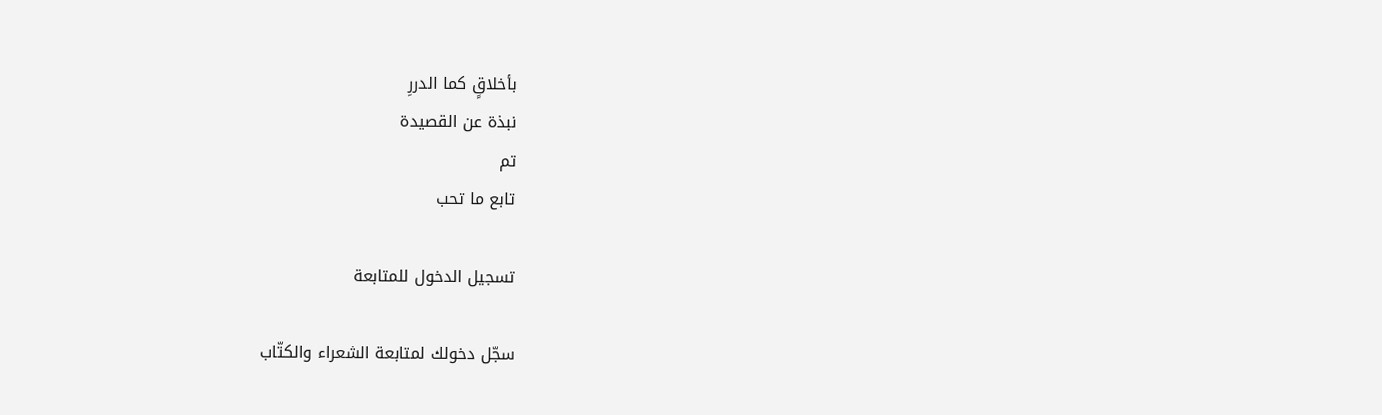بأخلاقٍ كما الدررِ
نبذة عن القصيدة
تم
تابع ما تحب

تسجيل الدخول للمتابعة

سجّل دخولك لمتابعة الشعراء والكتّاب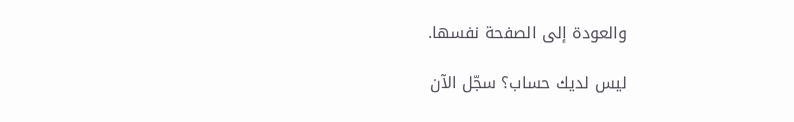والعودة إلى الصفحة نفسها.

ليس لديك حساب؟ سجّل الآن